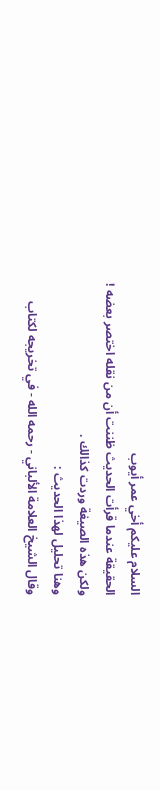السلام عليكم أخي عمر أيوب
الحقيقة عندما قرأت الحديث ظننت أن من نقله اختصر بعضه !
ولكن هذه الصيغة وردت كذالك .
وهنا تحليل لهذا الحديث :
وقال الشيخ العلامة الألباني - رحمه الله - في تخريجه لكتاب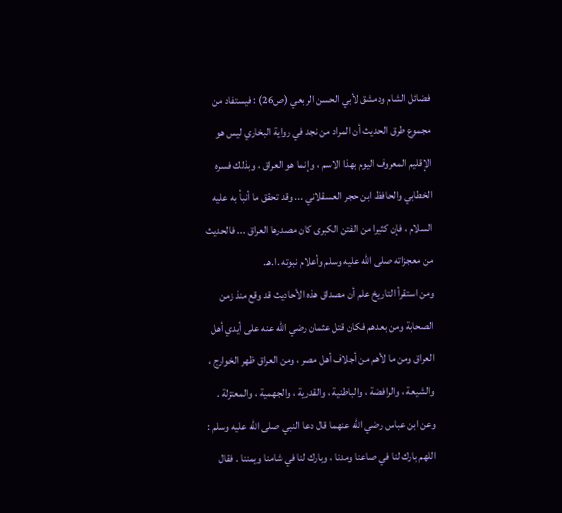فضائل الشام ودمشق لأبي الحسن الربعي (ص26) : فيستفاد من مجموع طرق الحديث أن المراد من نجد في رواية البخاري ليس هو الإقليم المعروف اليوم بهذا الاسم ، وإنما هو العراق ، وبذلك فسره الخطابي والحافظ ابن حجر العسقلاني ... وقد تحقق ما أنبأ به عليه السلام ، فإن كثيرا من الفتن الكبرى كان مصدرها العراق ... فالحديث من معجزاته صلى الله عليه وسلم وأعلام نبوته .ا.هـ.
ومن استقرأ التاريخ علم أن مصداق هذه الأحاديث قد وقع منذ زمن الصحابة ومن بعدهم فكان قتل عثمان رضي الله عنه على أيدي أهل العراق ومن ما لأهم من أجلاف أهل مصر ، ومن العراق ظهر الخوارج ، والشيعة ، والرافضة ، والباطنية ، والقدرية ، والجهمية ، والمعتزلة .
وعن ابن عباس رضي الله عنهما قال دعا النبي صلى الله عليه وسلم : اللهم بارك لنا في صاعنا ومدنا ، وبارك لنا في شامنا ويمننا . فقال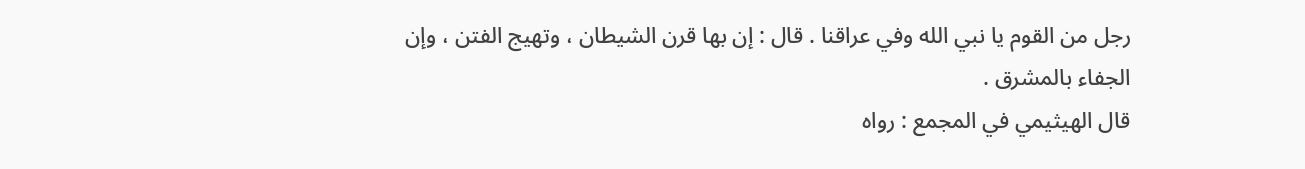رجل من القوم يا نبي الله وفي عراقنا . قال : إن بها قرن الشيطان ، وتهيج الفتن ، وإن الجفاء بالمشرق .
قال الهيثيمي في المجمع : رواه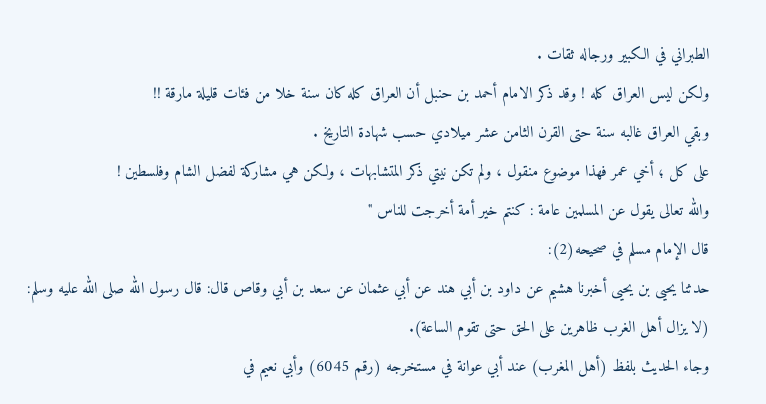الطبراني في الكبير ورجاله ثقات .
ولكن ليس العراق كله ! وقد ذكر الامام أحمد بن حنبل أن العراق كله كان سنة خلا من فئات قليلة مارقة !!
وبقي العراق غالبه سنة حتى القرن الثامن عشر ميلادي حسب شهادة التاريخ .
على كل ؛ أخي عمر فهذا موضوع منقول ، ولم تكن نيتي ذكر المتشابهات ، ولكن هي مشاركة لفضل الشام وفلسطين !
والله تعالى يقول عن المسلمين عامة : كنتم خير أمة أخرجت للناس "
قال الإمام مسلم في صحيحه(2):
حدثنا يحيى بن يحيى أخبرنا هشيم عن داود بن أبي هند عن أبي عثمان عن سعد بن أبي وقاص قال: قال رسول الله صلى الله عليه وسلم:
(لا يزال أهل الغرب ظاهرين على الحق حتى تقوم الساعة).
وجاء الحديث بلفظ (أهل المغرب) عند أبي عوانة في مستخرجه (رقم 6045) وأبي نعيم في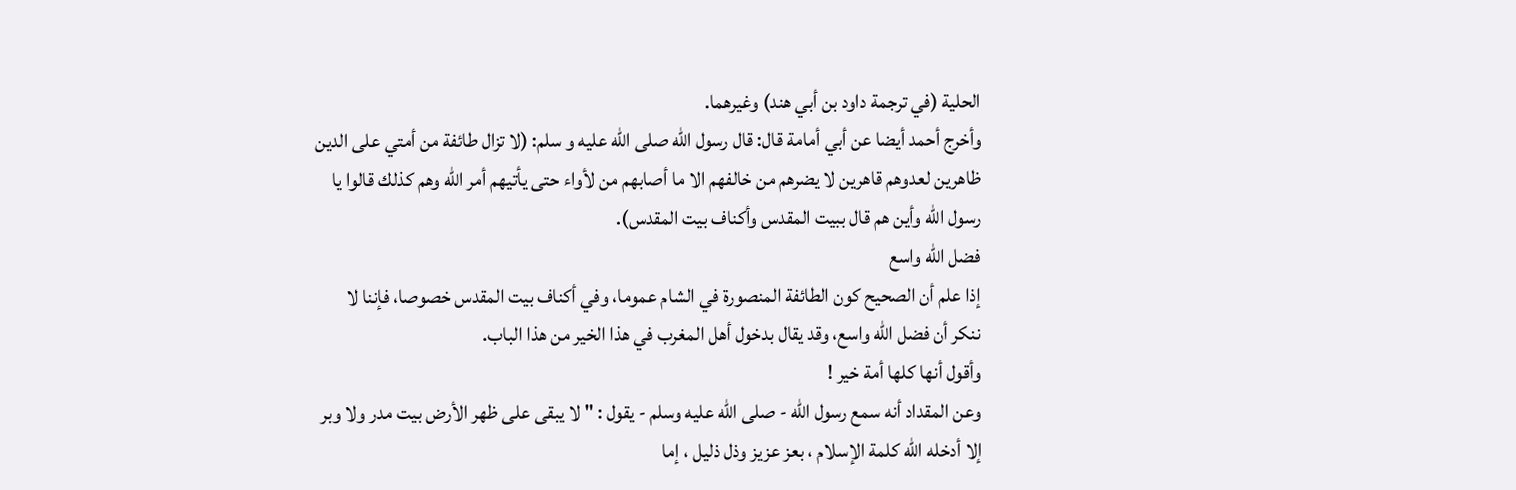الحلية (في ترجمة داود بن أبي هند) وغيرهما.
وأخرج أحمد أيضا عن أبي أمامة قال: قال رسول الله صلى الله عليه و سلم: (لا تزال طائفة من أمتي على الدين ظاهرين لعدوهم قاهرين لا يضرهم من خالفهم الا ما أصابهم من لأواء حتى يأتيهم أمر الله وهم كذلك قالوا يا رسول الله وأين هم قال ببيت المقدس وأكناف بيت المقدس).
فضل الله واسع
إذا علم أن الصحيح كون الطائفة المنصورة في الشام عموما، وفي أكناف بيت المقدس خصوصا، فإننا لا ننكر أن فضل الله واسع، وقد يقال بدخول أهل المغرب في هذا الخير من هذا الباب.
وأقول أنها كلها أمة خير !
وعن المقداد أنه سمع رسول الله - صلى الله عليه وسلم - يقول : " لا يبقى على ظهر الأرض بيت مدر ولا وبر إلا أدخله الله كلمة الإسلام ، بعز عزيز وذل ذليل ، إما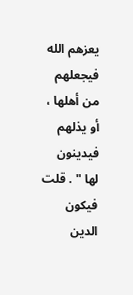يعزهم الله فيجعلهم من أهلها ، أو يذلهم فيدينون لها " . قلت فيكون الدين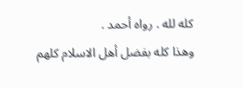كله لله . رواه أحمد .
وهذا كله بفضل أهل الاسلام كلهم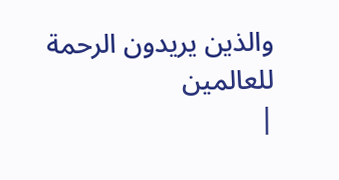والذين يريدون الرحمة للعالمين
|